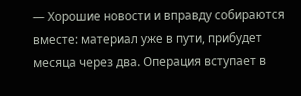— Хорошие новости и вправду собираются вместе: материал уже в пути, прибудет месяца через два. Операция вступает в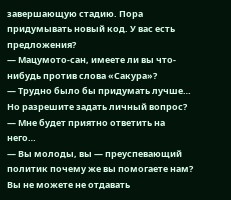завершающую стадию. Пора придумывать новый код. У вас есть предложения?
— Мацумото-сан, имеете ли вы что-нибудь против слова «Сакура»?
— Трудно было бы придумать лучше… Но разрешите задать личный вопрос?
— Мне будет приятно ответить на него…
— Вы молоды, вы — преуспевающий политик почему же вы помогаете нам? Вы не можете не отдавать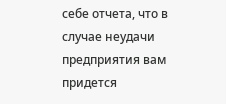себе отчета, что в случае неудачи предприятия вам придется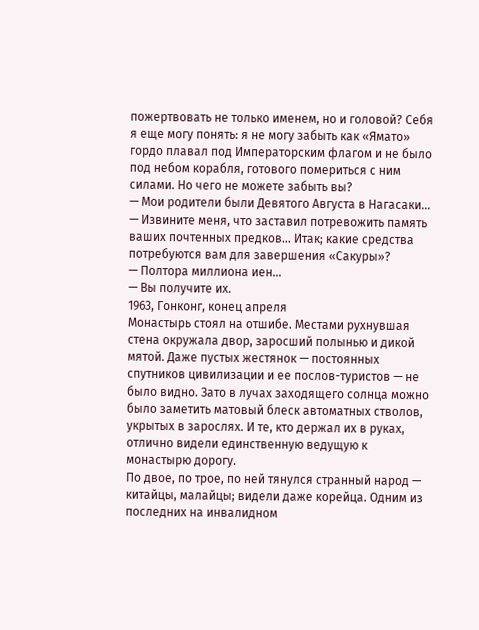пожертвовать не только именем, но и головой? Себя я еще могу понять: я не могу забыть как «Ямато» гордо плавал под Императорским флагом и не было под небом корабля, готового помериться с ним силами. Но чего не можете забыть вы?
— Мои родители были Девятого Августа в Нагасаки…
— Извините меня, что заставил потревожить память ваших почтенных предков… Итак; какие средства потребуются вам для завершения «Сакуры»?
— Полтора миллиона иен…
— Вы получите их.
1963, Гонконг, конец апреля
Монастырь стоял на отшибе. Местами рухнувшая стена окружала двор, заросший полынью и дикой мятой. Даже пустых жестянок — постоянных спутников цивилизации и ее послов-туристов — не было видно. Зато в лучах заходящего солнца можно было заметить матовый блеск автоматных стволов, укрытых в зарослях. И те, кто держал их в руках, отлично видели единственную ведущую к монастырю дорогу.
По двое, по трое, по ней тянулся странный народ — китайцы, малайцы; видели даже корейца. Одним из последних на инвалидном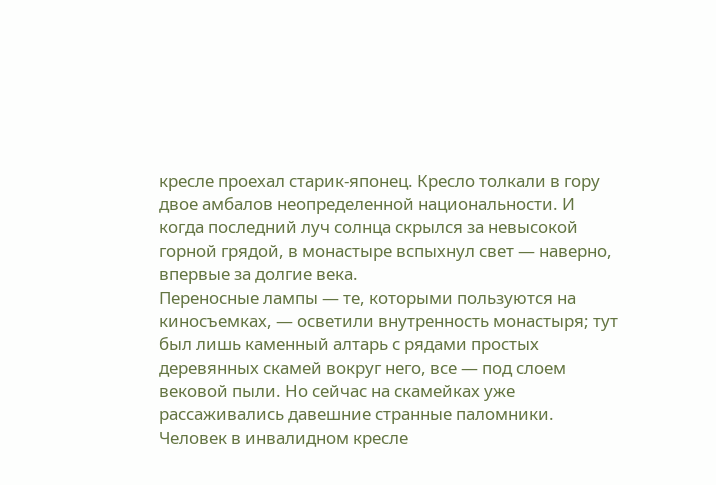кресле проехал старик-японец. Кресло толкали в гору двое амбалов неопределенной национальности. И когда последний луч солнца скрылся за невысокой горной грядой, в монастыре вспыхнул свет — наверно, впервые за долгие века.
Переносные лампы — те, которыми пользуются на киносъемках, — осветили внутренность монастыря; тут был лишь каменный алтарь с рядами простых деревянных скамей вокруг него, все — под слоем вековой пыли. Но сейчас на скамейках уже рассаживались давешние странные паломники. Человек в инвалидном кресле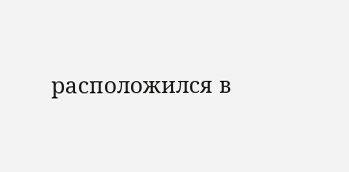расположился в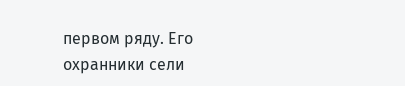первом ряду. Его охранники сели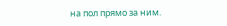на пол прямо за ним.